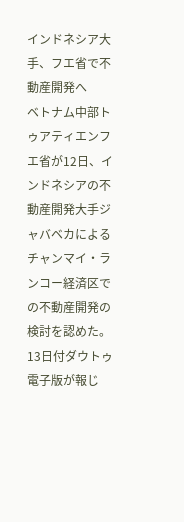インドネシア大手、フエ省で不動産開発へ
ベトナム中部トゥアティエンフエ省が12日、インドネシアの不動産開発大手ジャバベカによるチャンマイ・ランコー経済区での不動産開発の検討を認めた。13日付ダウトゥ電子版が報じ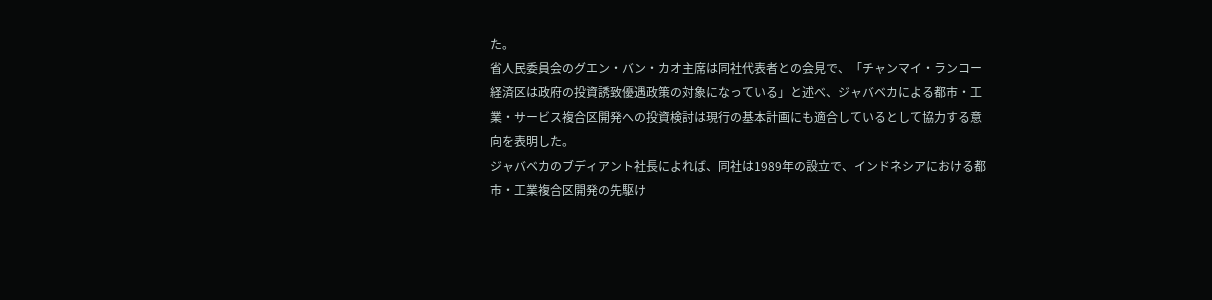た。
省人民委員会のグエン・バン・カオ主席は同社代表者との会見で、「チャンマイ・ランコー経済区は政府の投資誘致優遇政策の対象になっている」と述べ、ジャバベカによる都市・工業・サービス複合区開発への投資検討は現行の基本計画にも適合しているとして協力する意向を表明した。
ジャバベカのブディアント社長によれば、同社は1989年の設立で、インドネシアにおける都市・工業複合区開発の先駆け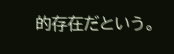的存在だという。